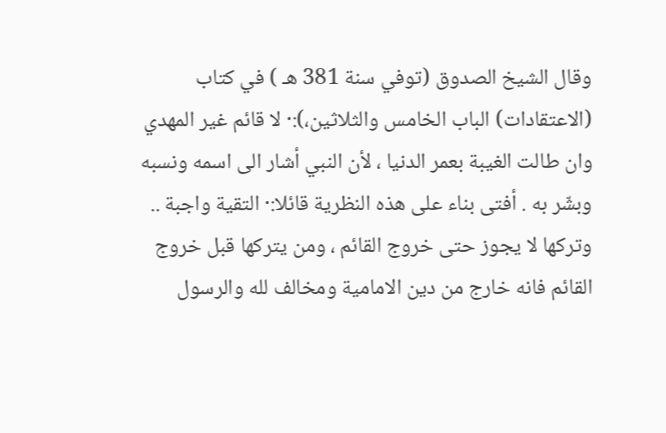وقال الشيخ الصدوق (توفي سنة 381 هـ ) في كتاب (الاعتقادات) الباب الخامس والثلاثين،):· لا قائم غير المهدي وان طالت الغيبة بعمر الدنيا ، لأن النبي أشار الى اسمه ونسبه وبشّر به . أفتى بناء على هذه النظرية قائلا:· التقية واجبة .. وتركها لا يجوز حتى خروج القائم ، ومن يتركها قبل خروج القائم فانه خارج من دين الامامية ومخالف لله والرسول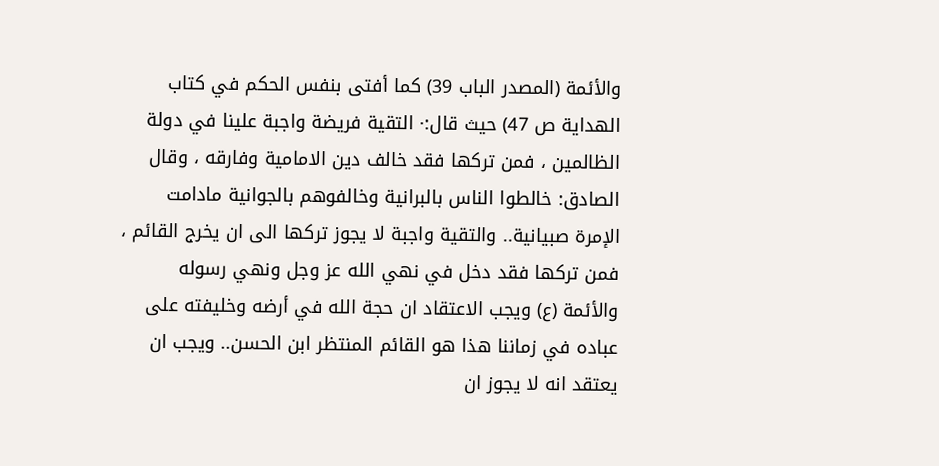والأئمة (المصدر الباب 39) كما أفتى بنفس الحكم في كتاب الهداية ص 47) حيث قال:· التقية فريضة واجبة علينا في دولة الظالمين ، فمن تركها فقد خالف دين الامامية وفارقه ، وقال الصادق: خالطوا الناس بالبرانية وخالفوهم بالجوانية مادامت الإمرة صبيانية.. والتقية واجبة لا يجوز تركها الى ان يخرج القائم ، فمن تركها فقد دخل في نهي الله عز وجل ونهي رسوله والأئمة (ع) ويجب الاعتقاد ان حجة الله في أرضه وخليفته على عباده في زماننا هذا هو القائم المنتظر ابن الحسن.. ويجب ان يعتقد انه لا يجوز ان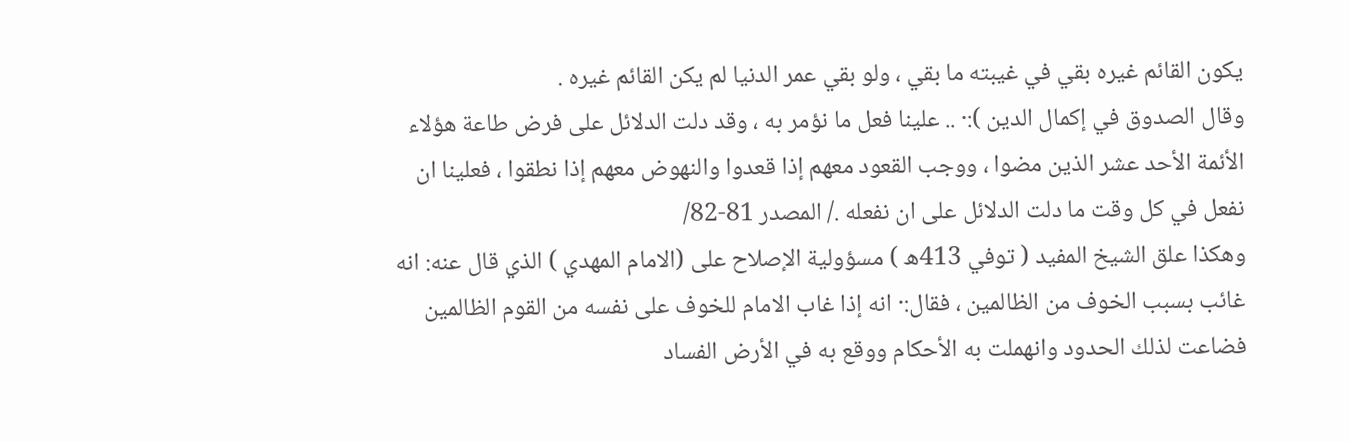يكون القائم غيره بقي في غيبته ما بقي ، ولو بقي عمر الدنيا لم يكن القائم غيره .
وقال الصدوق في إكمال الدين ):· .. علينا فعل ما نؤمر به ، وقد دلت الدلائل على فرض طاعة هؤلاء الأئمة الأحد عشر الذين مضوا ، ووجب القعود معهم إذا قعدوا والنهوض معهم إذا نطقوا ، فعلينا ان نفعل في كل وقت ما دلت الدلائل على ان نفعله ./ المصدر 81-82/
وهكذا علق الشيخ المفيد ( توفي 413ه ) مسؤولية الإصلاح على (الامام المهدي ) الذي قال عنه: انه غائب بسبب الخوف من الظالمين ، فقال:· انه إذا غاب الامام للخوف على نفسه من القوم الظالمين فضاعت لذلك الحدود وانهملت به الأحكام ووقع به في الأرض الفساد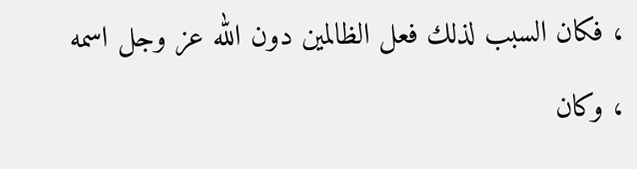، فكان السبب لذلك فعل الظالمين دون الله عز وجل اسمه ، وكان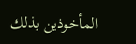المأخوذين بذلك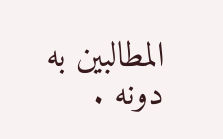المطالبين به دونه .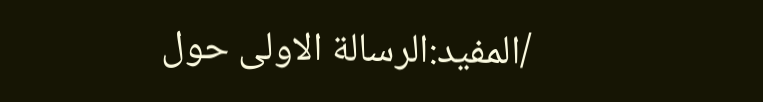/المفيد:الرسالة الاولى حول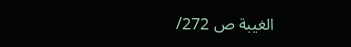الغيبة ص 272/